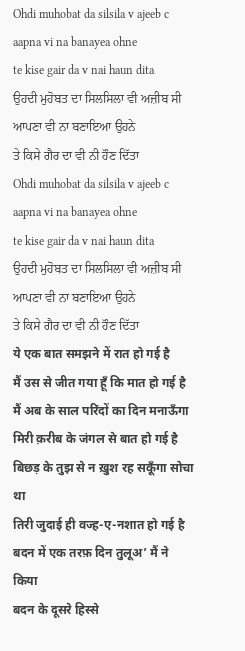Ohdi muhobat da silsila v ajeeb c
aapna vi na banayea ohne
te kise gair da v nai haun dita
ਉਹਦੀ ਮੁਹੋਬਤ ਦਾ ਸਿਲਸਿਲਾ ਵੀ ਅਜ਼ੀਬ ਸੀ
ਆਪਣਾ ਵੀ ਨਾ ਬਣਾਇਆ ਉਹਨੇ
ਤੇ ਕਿਸੇ ਗੈਰ ਦਾ ਵੀ ਨੀ ਹੌਣ ਦਿੱਤਾ
Ohdi muhobat da silsila v ajeeb c
aapna vi na banayea ohne
te kise gair da v nai haun dita
ਉਹਦੀ ਮੁਹੋਬਤ ਦਾ ਸਿਲਸਿਲਾ ਵੀ ਅਜ਼ੀਬ ਸੀ
ਆਪਣਾ ਵੀ ਨਾ ਬਣਾਇਆ ਉਹਨੇ
ਤੇ ਕਿਸੇ ਗੈਰ ਦਾ ਵੀ ਨੀ ਹੌਣ ਦਿੱਤਾ
ये एक बात समझने में रात हो गई है
मैं उस से जीत गया हूँ कि मात हो गई है
मैं अब के साल परिंदों का दिन मनाऊँगा
मिरी क़रीब के जंगल से बात हो गई है
बिछड़ के तुझ से न ख़ुश रह सकूँगा सोचा था
तिरी जुदाई ही वज्ह-ए-नशात हो गई है
बदन में एक तरफ़ दिन तुलूअ’ मैं ने किया
बदन के दूसरे हिस्से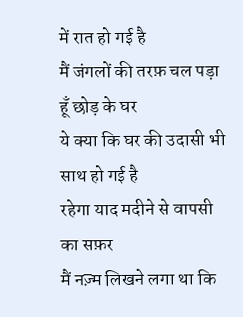में रात हो गई है
मैं जंगलों की तरफ़ चल पड़ा हूँ छोड़ के घर
ये क्या कि घर की उदासी भी साथ हो गई है
रहेगा याद मदीने से वापसी का सफ़र
मैं नज़्म लिखने लगा था कि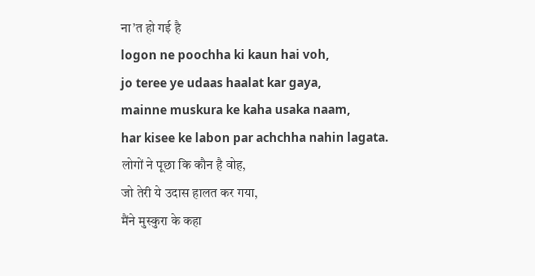ना’त हो गई है
logon ne poochha ki kaun hai voh,
jo teree ye udaas haalat kar gaya,
mainne muskura ke kaha usaka naam,
har kisee ke labon par achchha nahin lagata.
लोगों ने पूछा कि कौन है वोह,
जो तेरी ये उदास हालत कर गया,
मैंने मुस्कुरा के कहा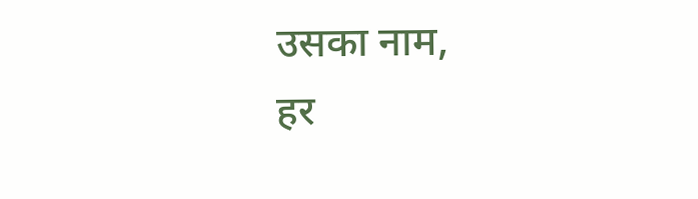उसका नाम,
हर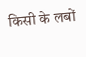किसी के लबों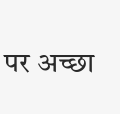पर अच्छा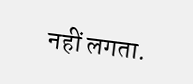नहीं लगता.